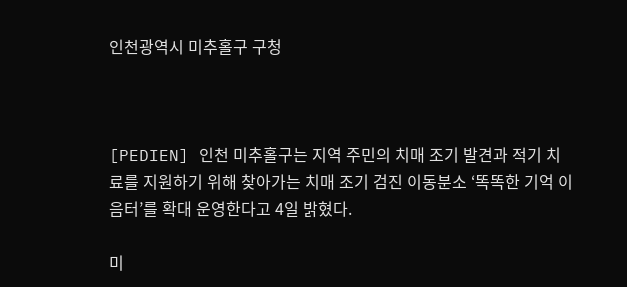인천광역시 미추홀구 구청



[PEDIEN] 인천 미추홀구는 지역 주민의 치매 조기 발견과 적기 치료를 지원하기 위해 찾아가는 치매 조기 검진 이동분소 ‘똑똑한 기억 이음터’를 확대 운영한다고 4일 밝혔다.

미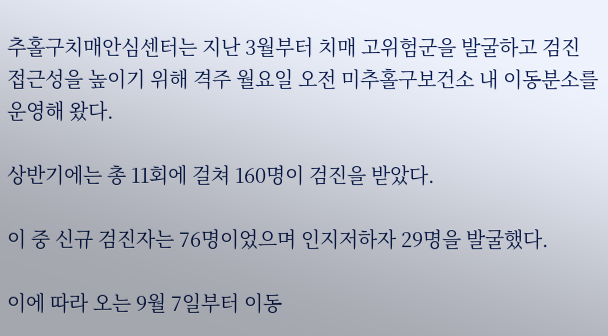추홀구치매안심센터는 지난 3월부터 치매 고위험군을 발굴하고 검진 접근성을 높이기 위해 격주 월요일 오전 미추홀구보건소 내 이동분소를 운영해 왔다.

상반기에는 총 11회에 걸쳐 160명이 검진을 받았다.

이 중 신규 검진자는 76명이었으며 인지저하자 29명을 발굴했다.

이에 따라 오는 9월 7일부터 이동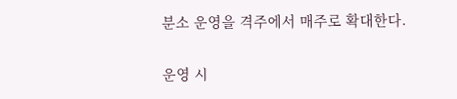분소 운영을 격주에서 매주로 확대한다.

운영 시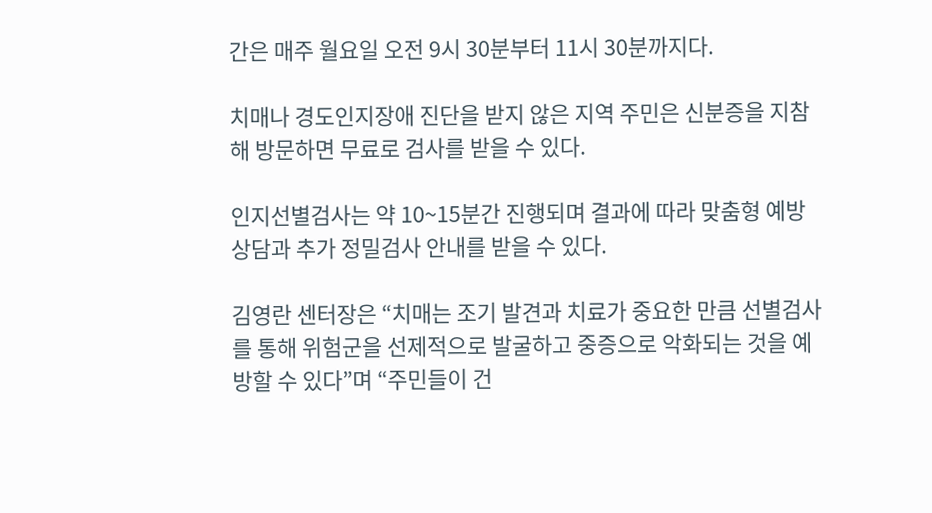간은 매주 월요일 오전 9시 30분부터 11시 30분까지다.

치매나 경도인지장애 진단을 받지 않은 지역 주민은 신분증을 지참해 방문하면 무료로 검사를 받을 수 있다.

인지선별검사는 약 10~15분간 진행되며 결과에 따라 맞춤형 예방 상담과 추가 정밀검사 안내를 받을 수 있다.

김영란 센터장은 “치매는 조기 발견과 치료가 중요한 만큼 선별검사를 통해 위험군을 선제적으로 발굴하고 중증으로 악화되는 것을 예방할 수 있다”며 “주민들이 건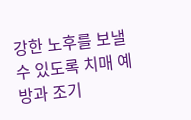강한 노후를 보낼 수 있도록 치매 예방과 조기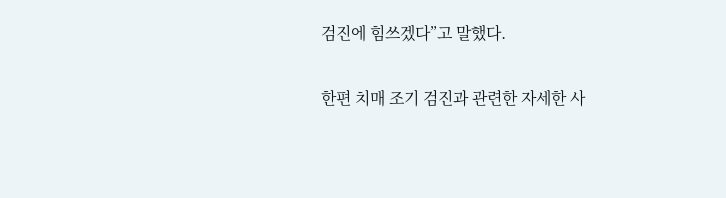검진에 힘쓰겠다”고 말했다.

한편 치매 조기 검진과 관련한 자세한 사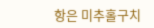항은 미추홀구치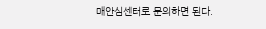매안심센터로 문의하면 된다.